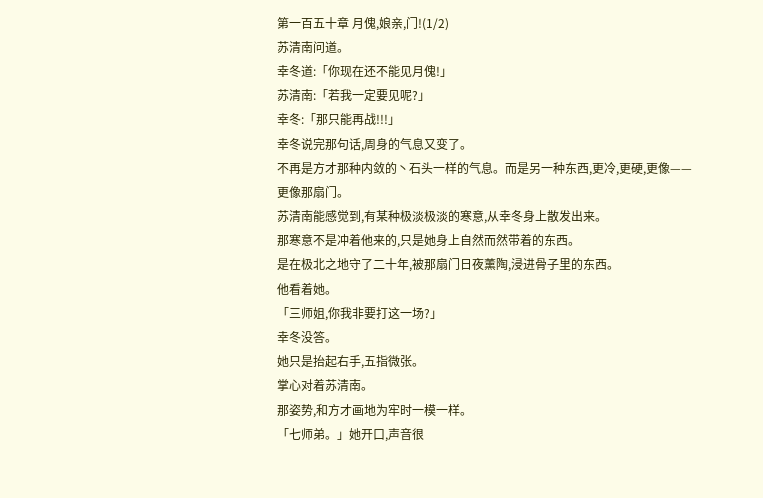第一百五十章 月傀,娘亲,门!(1/2)
苏清南问道。
幸冬道:「你现在还不能见月傀!」
苏清南:「若我一定要见呢?」
幸冬:「那只能再战!!!」
幸冬说完那句话,周身的气息又变了。
不再是方才那种内敛的丶石头一样的气息。而是另一种东西,更冷,更硬,更像——
更像那扇门。
苏清南能感觉到,有某种极淡极淡的寒意,从幸冬身上散发出来。
那寒意不是冲着他来的,只是她身上自然而然带着的东西。
是在极北之地守了二十年,被那扇门日夜薰陶,浸进骨子里的东西。
他看着她。
「三师姐,你我非要打这一场?」
幸冬没答。
她只是抬起右手,五指微张。
掌心对着苏清南。
那姿势,和方才画地为牢时一模一样。
「七师弟。」她开口,声音很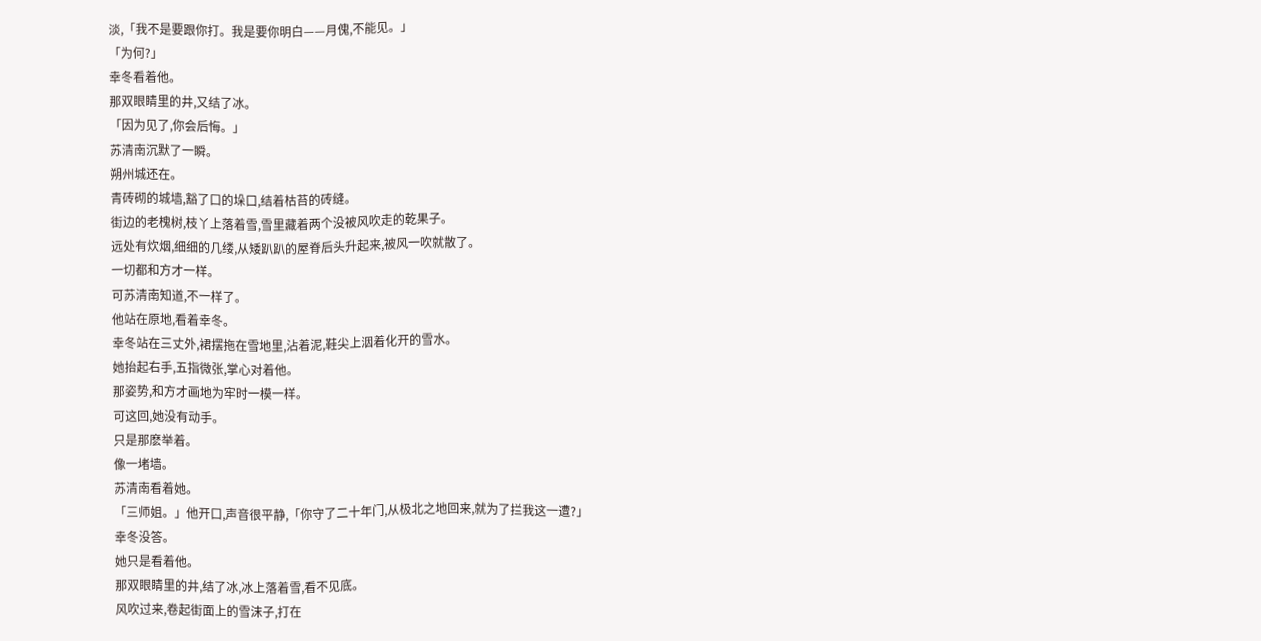淡,「我不是要跟你打。我是要你明白——月傀,不能见。」
「为何?」
幸冬看着他。
那双眼睛里的井,又结了冰。
「因为见了,你会后悔。」
苏清南沉默了一瞬。
朔州城还在。
青砖砌的城墙,豁了口的垛口,结着枯苔的砖缝。
街边的老槐树,枝丫上落着雪,雪里藏着两个没被风吹走的乾果子。
远处有炊烟,细细的几缕,从矮趴趴的屋脊后头升起来,被风一吹就散了。
一切都和方才一样。
可苏清南知道,不一样了。
他站在原地,看着幸冬。
幸冬站在三丈外,裙摆拖在雪地里,沾着泥,鞋尖上洇着化开的雪水。
她抬起右手,五指微张,掌心对着他。
那姿势,和方才画地为牢时一模一样。
可这回,她没有动手。
只是那麽举着。
像一堵墙。
苏清南看着她。
「三师姐。」他开口,声音很平静,「你守了二十年门,从极北之地回来,就为了拦我这一遭?」
幸冬没答。
她只是看着他。
那双眼睛里的井,结了冰,冰上落着雪,看不见底。
风吹过来,卷起街面上的雪沫子,打在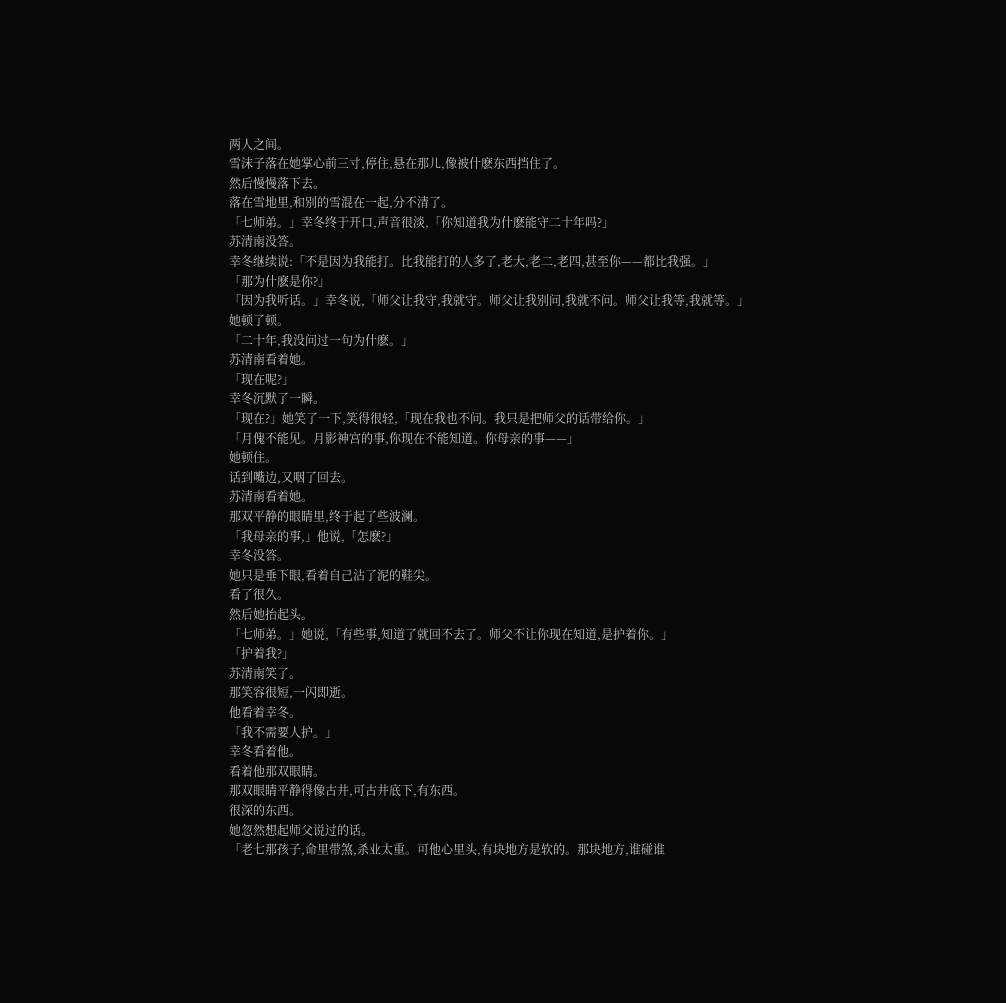两人之间。
雪沫子落在她掌心前三寸,停住,悬在那儿,像被什麽东西挡住了。
然后慢慢落下去。
落在雪地里,和别的雪混在一起,分不清了。
「七师弟。」幸冬终于开口,声音很淡,「你知道我为什麽能守二十年吗?」
苏清南没答。
幸冬继续说:「不是因为我能打。比我能打的人多了,老大,老二,老四,甚至你——都比我强。」
「那为什麽是你?」
「因为我听话。」幸冬说,「师父让我守,我就守。师父让我别问,我就不问。师父让我等,我就等。」
她顿了顿。
「二十年,我没问过一句为什麽。」
苏清南看着她。
「现在呢?」
幸冬沉默了一瞬。
「现在?」她笑了一下,笑得很轻,「现在我也不问。我只是把师父的话带给你。」
「月傀不能见。月影神宫的事,你现在不能知道。你母亲的事——」
她顿住。
话到嘴边,又咽了回去。
苏清南看着她。
那双平静的眼睛里,终于起了些波澜。
「我母亲的事,」他说,「怎麽?」
幸冬没答。
她只是垂下眼,看着自己沾了泥的鞋尖。
看了很久。
然后她抬起头。
「七师弟。」她说,「有些事,知道了就回不去了。师父不让你现在知道,是护着你。」
「护着我?」
苏清南笑了。
那笑容很短,一闪即逝。
他看着幸冬。
「我不需要人护。」
幸冬看着他。
看着他那双眼睛。
那双眼睛平静得像古井,可古井底下,有东西。
很深的东西。
她忽然想起师父说过的话。
「老七那孩子,命里带煞,杀业太重。可他心里头,有块地方是软的。那块地方,谁碰谁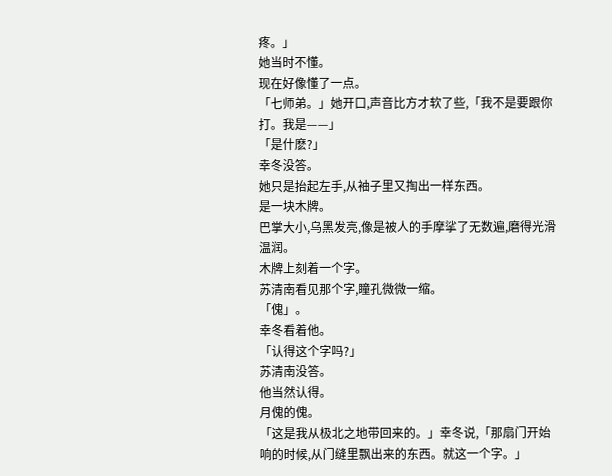疼。」
她当时不懂。
现在好像懂了一点。
「七师弟。」她开口,声音比方才软了些,「我不是要跟你打。我是——」
「是什麽?」
幸冬没答。
她只是抬起左手,从袖子里又掏出一样东西。
是一块木牌。
巴掌大小,乌黑发亮,像是被人的手摩挲了无数遍,磨得光滑温润。
木牌上刻着一个字。
苏清南看见那个字,瞳孔微微一缩。
「傀」。
幸冬看着他。
「认得这个字吗?」
苏清南没答。
他当然认得。
月傀的傀。
「这是我从极北之地带回来的。」幸冬说,「那扇门开始响的时候,从门缝里飘出来的东西。就这一个字。」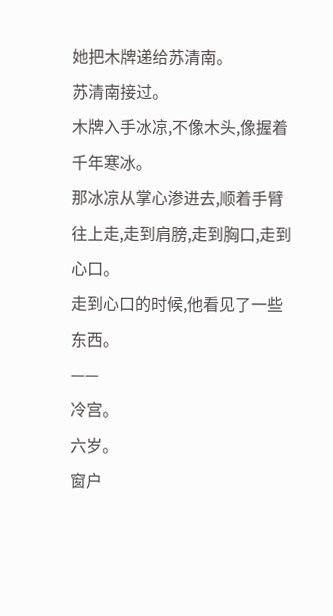她把木牌递给苏清南。
苏清南接过。
木牌入手冰凉,不像木头,像握着千年寒冰。
那冰凉从掌心渗进去,顺着手臂往上走,走到肩膀,走到胸口,走到心口。
走到心口的时候,他看见了一些东西。
——
冷宫。
六岁。
窗户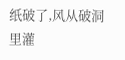纸破了,风从破洞里灌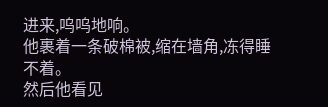进来,呜呜地响。
他裹着一条破棉被,缩在墙角,冻得睡不着。
然后他看见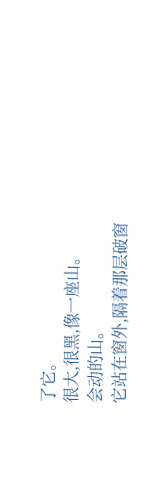了它。
很大,很黑,像一座山。
会动的山。
它站在窗外,隔着那层破窗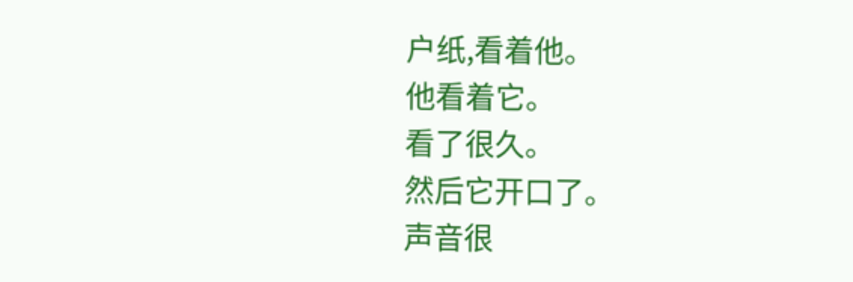户纸,看着他。
他看着它。
看了很久。
然后它开口了。
声音很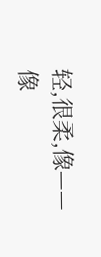轻,很柔,像——
像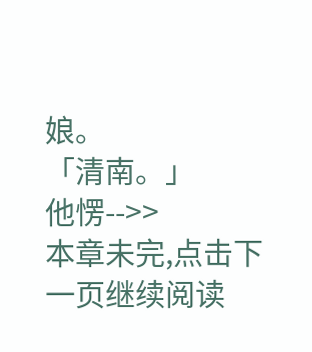娘。
「清南。」
他愣-->>
本章未完,点击下一页继续阅读